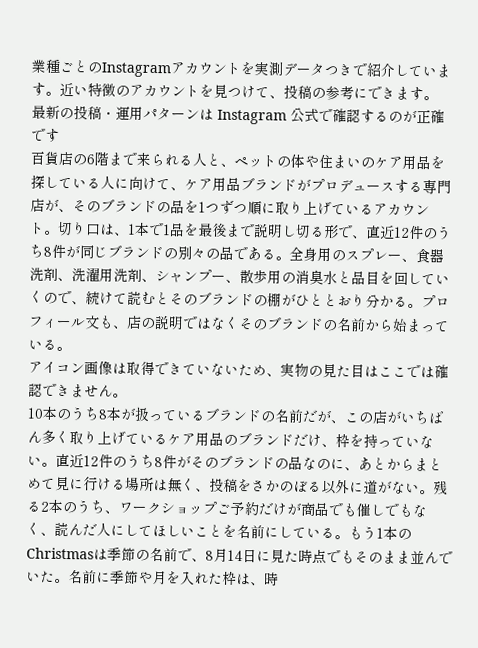業種ごとのInstagramアカウントを実測データつきで紹介しています。近い特徴のアカウントを見つけて、投稿の参考にできます。
最新の投稿・運用パターンは Instagram 公式で確認するのが正確です
百貨店の6階まで来られる人と、ペットの体や住まいのケア用品を探している人に向けて、ケア用品ブランドがプロデュースする専門店が、そのブランドの品を1つずつ順に取り上げているアカウント。切り口は、1本で1品を最後まで説明し切る形で、直近12件のうち8件が同じブランドの別々の品である。全身用のスプレー、食器洗剤、洗濯用洗剤、シャンプー、散歩用の消臭水と品目を回していくので、続けて読むとそのブランドの棚がひととおり分かる。プロフィール文も、店の説明ではなくそのブランドの名前から始まっている。
アイコン画像は取得できていないため、実物の見た目はここでは確認できません。
10本のうち8本が扱っているブランドの名前だが、この店がいちばん多く取り上げているケア用品のブランドだけ、枠を持っていない。直近12件のうち8件がそのブランドの品なのに、あとからまとめて見に行ける場所は無く、投稿をさかのぼる以外に道がない。残る2本のうち、ワークショップご予約だけが商品でも催しでもなく、読んだ人にしてほしいことを名前にしている。もう1本のChristmasは季節の名前で、8月14日に見た時点でもそのまま並んでいた。名前に季節や月を入れた枠は、時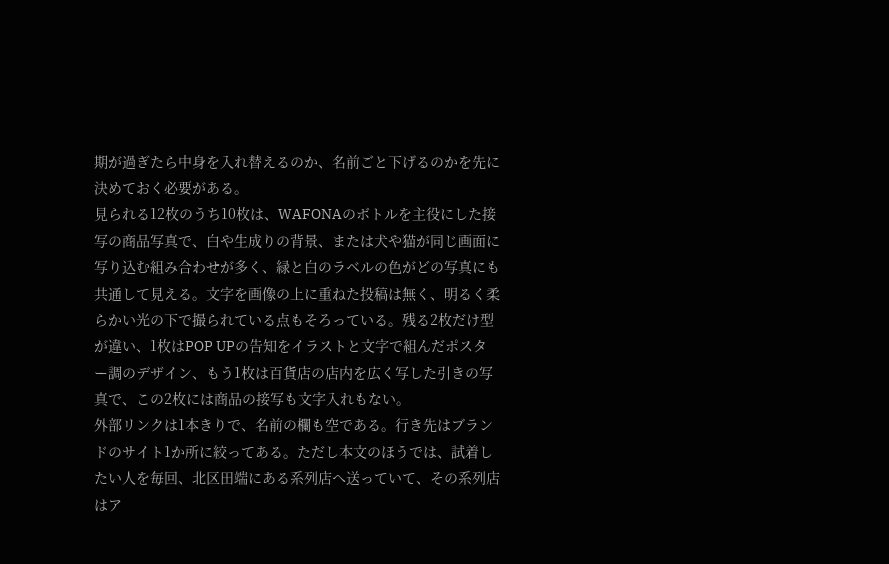期が過ぎたら中身を入れ替えるのか、名前ごと下げるのかを先に決めておく必要がある。
見られる12枚のうち10枚は、WAFONAのボトルを主役にした接写の商品写真で、白や生成りの背景、または犬や猫が同じ画面に写り込む組み合わせが多く、緑と白のラベルの色がどの写真にも共通して見える。文字を画像の上に重ねた投稿は無く、明るく柔らかい光の下で撮られている点もそろっている。残る2枚だけ型が違い、1枚はPOP UPの告知をイラストと文字で組んだポスター調のデザイン、もう1枚は百貨店の店内を広く写した引きの写真で、この2枚には商品の接写も文字入れもない。
外部リンクは1本きりで、名前の欄も空である。行き先はブランドのサイト1か所に絞ってある。ただし本文のほうでは、試着したい人を毎回、北区田端にある系列店へ送っていて、その系列店はア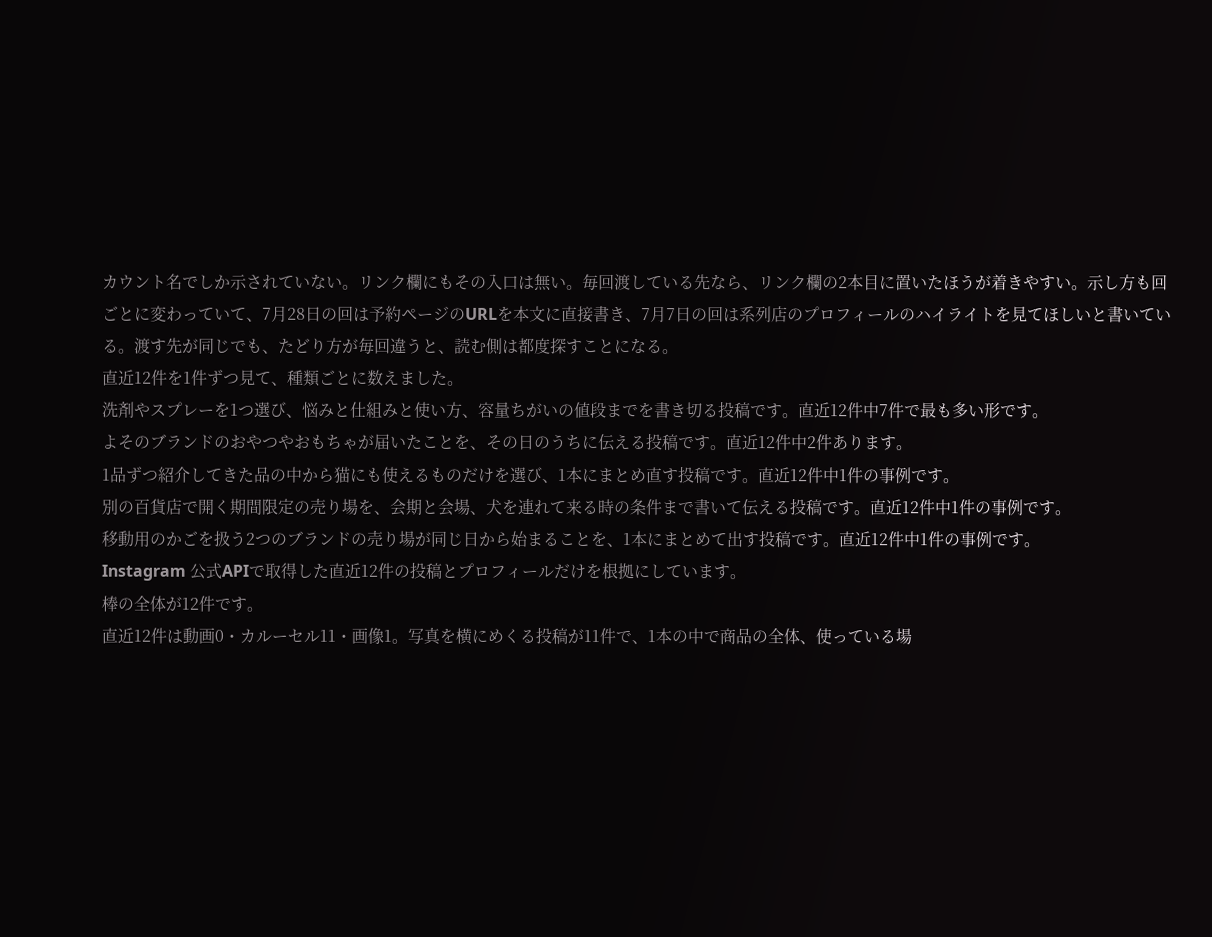カウント名でしか示されていない。リンク欄にもその入口は無い。毎回渡している先なら、リンク欄の2本目に置いたほうが着きやすい。示し方も回ごとに変わっていて、7月28日の回は予約ページのURLを本文に直接書き、7月7日の回は系列店のプロフィールのハイライトを見てほしいと書いている。渡す先が同じでも、たどり方が毎回違うと、読む側は都度探すことになる。
直近12件を1件ずつ見て、種類ごとに数えました。
洗剤やスプレーを1つ選び、悩みと仕組みと使い方、容量ちがいの値段までを書き切る投稿です。直近12件中7件で最も多い形です。
よそのブランドのおやつやおもちゃが届いたことを、その日のうちに伝える投稿です。直近12件中2件あります。
1品ずつ紹介してきた品の中から猫にも使えるものだけを選び、1本にまとめ直す投稿です。直近12件中1件の事例です。
別の百貨店で開く期間限定の売り場を、会期と会場、犬を連れて来る時の条件まで書いて伝える投稿です。直近12件中1件の事例です。
移動用のかごを扱う2つのブランドの売り場が同じ日から始まることを、1本にまとめて出す投稿です。直近12件中1件の事例です。
Instagram 公式APIで取得した直近12件の投稿とプロフィールだけを根拠にしています。
棒の全体が12件です。
直近12件は動画0・カルーセル11・画像1。写真を横にめくる投稿が11件で、1本の中で商品の全体、使っている場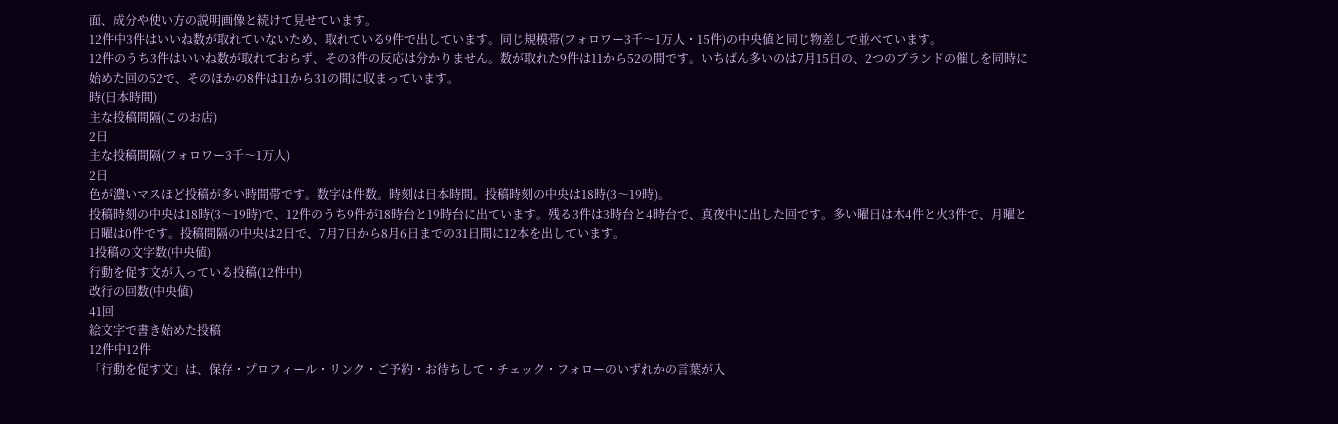面、成分や使い方の説明画像と続けて見せています。
12件中3件はいいね数が取れていないため、取れている9件で出しています。同じ規模帯(フォロワー3千〜1万人・15件)の中央値と同じ物差しで並べています。
12件のうち3件はいいね数が取れておらず、その3件の反応は分かりません。数が取れた9件は11から52の間です。いちばん多いのは7月15日の、2つのブランドの催しを同時に始めた回の52で、そのほかの8件は11から31の間に収まっています。
時(日本時間)
主な投稿間隔(このお店)
2日
主な投稿間隔(フォロワー3千〜1万人)
2日
色が濃いマスほど投稿が多い時間帯です。数字は件数。時刻は日本時間。投稿時刻の中央は18時(3〜19時)。
投稿時刻の中央は18時(3〜19時)で、12件のうち9件が18時台と19時台に出ています。残る3件は3時台と4時台で、真夜中に出した回です。多い曜日は木4件と火3件で、月曜と日曜は0件です。投稿間隔の中央は2日で、7月7日から8月6日までの31日間に12本を出しています。
1投稿の文字数(中央値)
行動を促す文が入っている投稿(12件中)
改行の回数(中央値)
41回
絵文字で書き始めた投稿
12件中12件
「行動を促す文」は、保存・プロフィール・リンク・ご予約・お待ちして・チェック・フォローのいずれかの言葉が入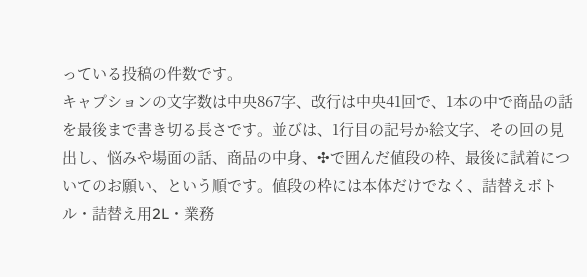っている投稿の件数です。
キャプションの文字数は中央867字、改行は中央41回で、1本の中で商品の話を最後まで書き切る長さです。並びは、1行目の記号か絵文字、その回の見出し、悩みや場面の話、商品の中身、✣で囲んだ値段の枠、最後に試着についてのお願い、という順です。値段の枠には本体だけでなく、詰替えボトル・詰替え用2L・業務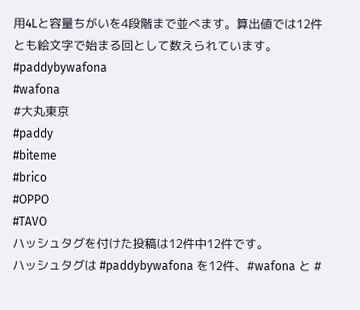用4Lと容量ちがいを4段階まで並べます。算出値では12件とも絵文字で始まる回として数えられています。
#paddybywafona
#wafona
#大丸東京
#paddy
#biteme
#brico
#OPPO
#TAVO
ハッシュタグを付けた投稿は12件中12件です。
ハッシュタグは #paddybywafona を12件、#wafona と #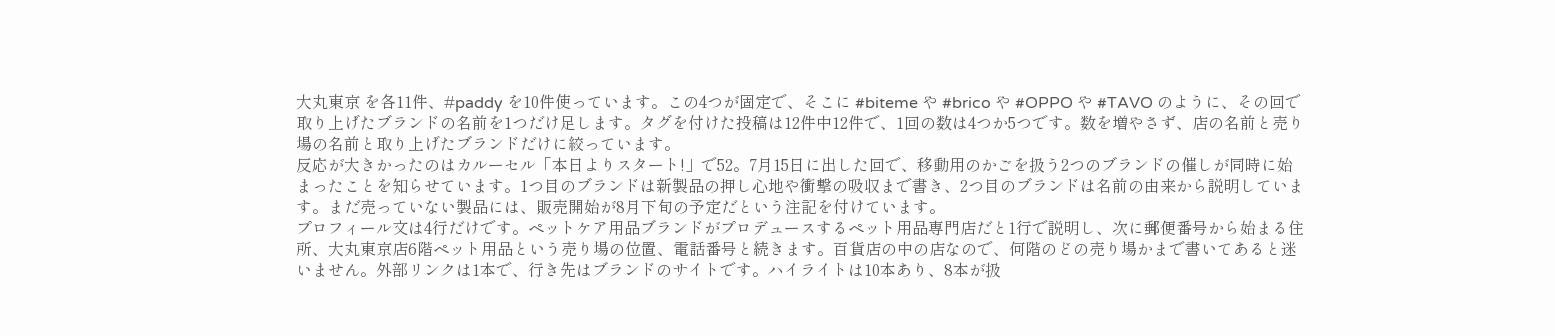大丸東京 を各11件、#paddy を10件使っています。この4つが固定で、そこに #biteme や #brico や #OPPO や #TAVO のように、その回で取り上げたブランドの名前を1つだけ足します。タグを付けた投稿は12件中12件で、1回の数は4つか5つです。数を増やさず、店の名前と売り場の名前と取り上げたブランドだけに絞っています。
反応が大きかったのはカルーセル「本日よりスタート!」で52。7月15日に出した回で、移動用のかごを扱う2つのブランドの催しが同時に始まったことを知らせています。1つ目のブランドは新製品の押し心地や衝撃の吸収まで書き、2つ目のブランドは名前の由来から説明しています。まだ売っていない製品には、販売開始が8月下旬の予定だという注記を付けています。
プロフィール文は4行だけです。ペットケア用品ブランドがプロデュースするペット用品専門店だと1行で説明し、次に郵便番号から始まる住所、大丸東京店6階ペット用品という売り場の位置、電話番号と続きます。百貨店の中の店なので、何階のどの売り場かまで書いてあると迷いません。外部リンクは1本で、行き先はブランドのサイトです。ハイライトは10本あり、8本が扱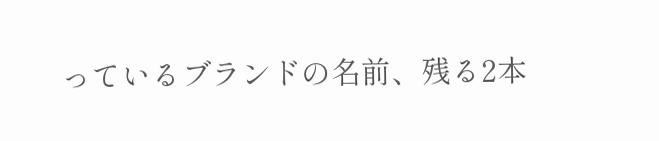っているブランドの名前、残る2本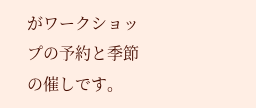がワークショップの予約と季節の催しです。